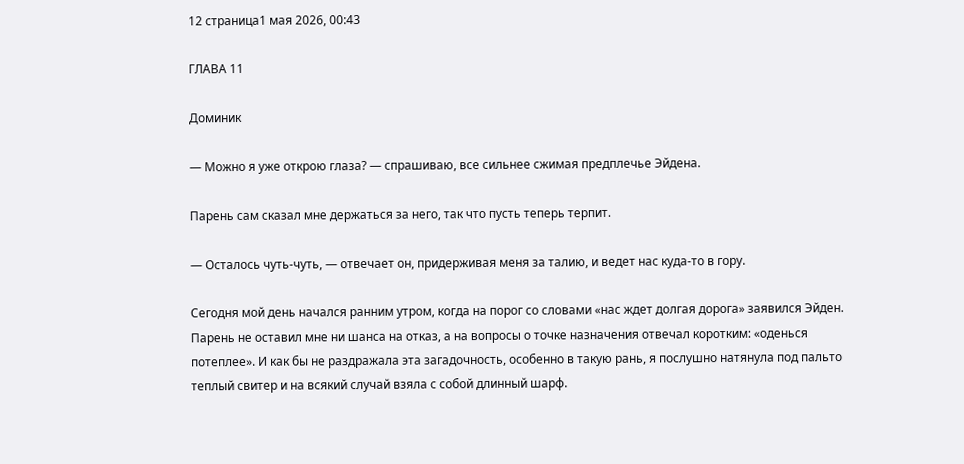12 страница1 мая 2026, 00:43

ГЛАВА 11

Доминик

— Можно я уже открою глаза? — спрашиваю, все сильнее сжимая предплечье Эйдена.

Парень сам сказал мне держаться за него, так что пусть теперь терпит.

— Осталось чуть-чуть, — отвечает он, придерживая меня за талию, и ведет нас куда-то в гору.

Сегодня мой день начался ранним утром, когда на порог со словами «нас ждет долгая дорога» заявился Эйден. Парень не оставил мне ни шанса на отказ, а на вопросы о точке назначения отвечал коротким: «оденься потеплее». И как бы не раздражала эта загадочность, особенно в такую рань, я послушно натянула под пальто теплый свитер и на всякий случай взяла с собой длинный шарф.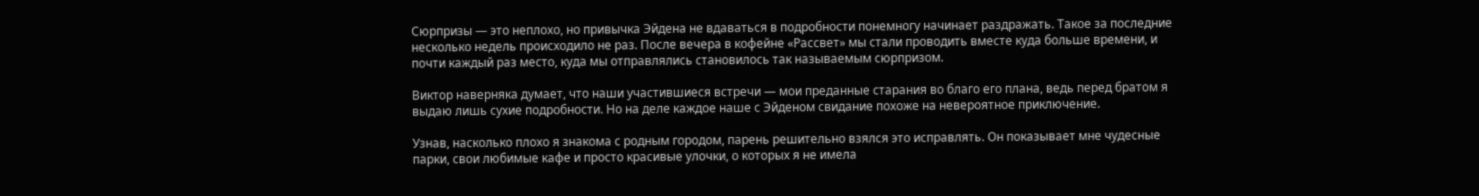Сюрпризы — это неплохо, но привычка Эйдена не вдаваться в подробности понемногу начинает раздражать. Такое за последние несколько недель происходило не раз. После вечера в кофейне «Рассвет» мы стали проводить вместе куда больше времени, и почти каждый раз место, куда мы отправлялись становилось так называемым сюрпризом.

Виктор наверняка думает, что наши участившиеся встречи — мои преданные старания во благо его плана, ведь перед братом я выдаю лишь сухие подробности. Но на деле каждое наше с Эйденом свидание похоже на невероятное приключение.

Узнав, насколько плохо я знакома с родным городом, парень решительно взялся это исправлять. Он показывает мне чудесные парки, свои любимые кафе и просто красивые улочки, о которых я не имела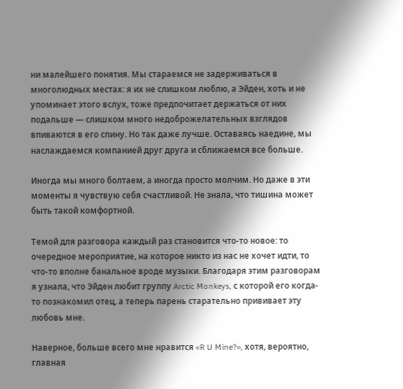ни малейшего понятия. Мы стараемся не задерживаться в многолюдных местах: я их не слишком люблю, а Эйден, хоть и не упоминает этого вслух, тоже предпочитает держаться от них подальше — слишком много недоброжелательных взглядов впиваются в его спину. Но так даже лучше. Оставаясь наедине, мы наслаждаемся компанией друг друга и сближаемся все больше.

Иногда мы много болтаем, а иногда просто молчим. Но даже в эти моменты я чувствую себя счастливой. Не знала, что тишина может быть такой комфортной.

Темой для разговора каждый раз становится что-то новое: то очередное мероприятие, на которое никто из нас не хочет идти, то что-то вполне банальное вроде музыки. Благодаря этим разговорам я узнала, что Эйден любит группу Arctic Monkeys, с которой его когда-то познакомил отец, а теперь парень старательно прививает эту любовь мне.

Наверное, больше всего мне нравится «R U Mine?», хотя, вероятно, главная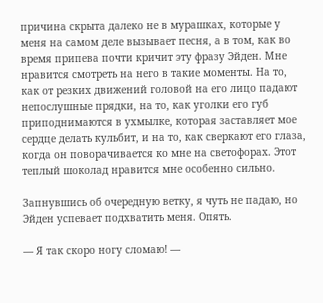причина скрыта далеко не в мурашках, которые у меня на самом деле вызывает песня, а в том, как во время припева почти кричит эту фразу Эйден. Мне нравится смотреть на него в такие моменты. На то, как от резких движений головой на его лицо падают непослушные прядки, на то, как уголки его губ приподнимаются в ухмылке, которая заставляет мое сердце делать кульбит, и на то, как сверкают его глаза, когда он поворачивается ко мне на светофорах. Этот теплый шоколад нравится мне особенно сильно.

Запнувшись об очередную ветку, я чуть не падаю, но Эйден успевает подхватить меня. Опять.

— Я так скоро ногу сломаю! —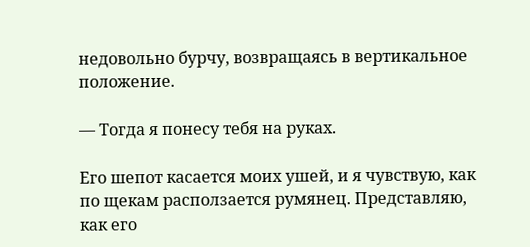недовольно бурчу, возвращаясь в вертикальное положение.

— Тогда я понесу тебя на руках.

Его шепот касается моих ушей, и я чувствую, как по щекам расползается румянец. Представляю, как его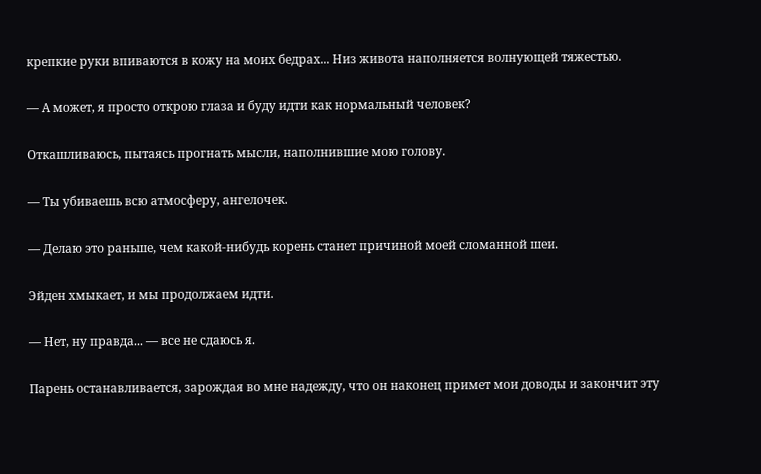крепкие руки впиваются в кожу на моих бедрах... Низ живота наполняется волнующей тяжестью.

— А может, я просто открою глаза и буду идти как нормальный человек?

Откашливаюсь, пытаясь прогнать мысли, наполнившие мою голову.

— Ты убиваешь всю атмосферу, ангелочек.

— Делаю это раньше, чем какой-нибудь корень станет причиной моей сломанной шеи.

Эйден хмыкает, и мы продолжаем идти.

— Нет, ну правда... — все не сдаюсь я.

Парень останавливается, зарождая во мне надежду, что он наконец примет мои доводы и закончит эту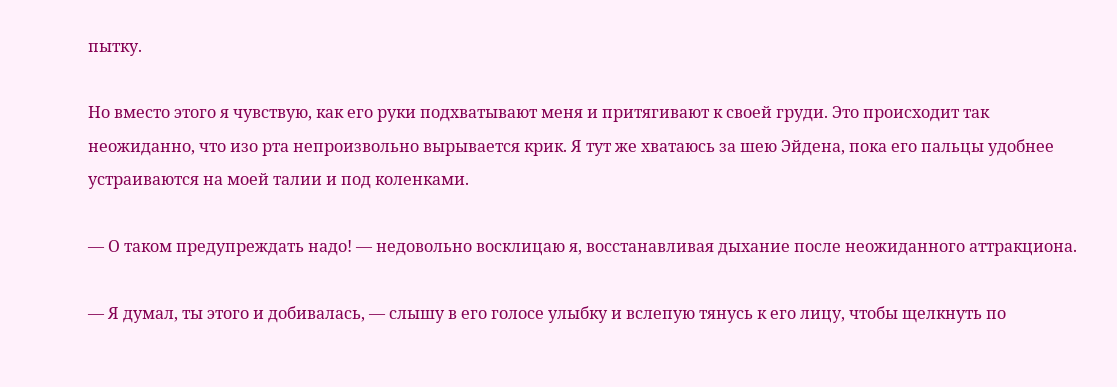пытку.

Но вместо этого я чувствую, как его руки подхватывают меня и притягивают к своей груди. Это происходит так неожиданно, что изо рта непроизвольно вырывается крик. Я тут же хватаюсь за шею Эйдена, пока его пальцы удобнее устраиваются на моей талии и под коленками.

— О таком предупреждать надо! — недовольно восклицаю я, восстанавливая дыхание после неожиданного аттракциона.

— Я думал, ты этого и добивалась, — слышу в его голосе улыбку и вслепую тянусь к его лицу, чтобы щелкнуть по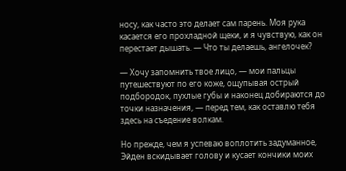носу, как часто это делает сам парень. Моя рука касается его прохладной щеки, и я чувствую, как он перестает дышать. — Что ты делаешь, ангелочек?

— Хочу запомнить твое лицо, — мои пальцы путешествуют по его коже, ощупывая острый подбородок, пухлые губы и наконец добираются до точки назначения, — перед тем, как оставлю тебя здесь на съедение волкам.

Но прежде, чем я успеваю воплотить задуманное, Эйден вскидывает голову и кусает кончики моих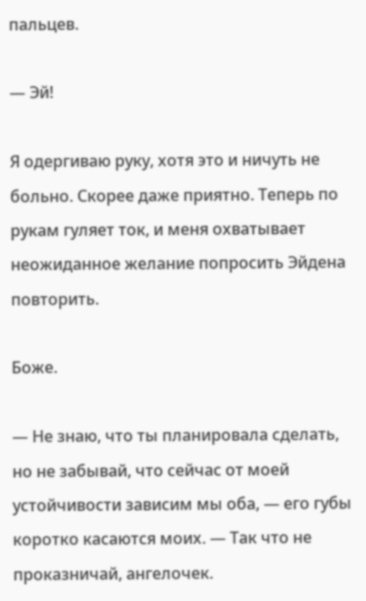пальцев.

— Эй!

Я одергиваю руку, хотя это и ничуть не больно. Скорее даже приятно. Теперь по рукам гуляет ток, и меня охватывает неожиданное желание попросить Эйдена повторить.

Боже.

— Не знаю, что ты планировала сделать, но не забывай, что сейчас от моей устойчивости зависим мы оба, — его губы коротко касаются моих. — Так что не проказничай, ангелочек.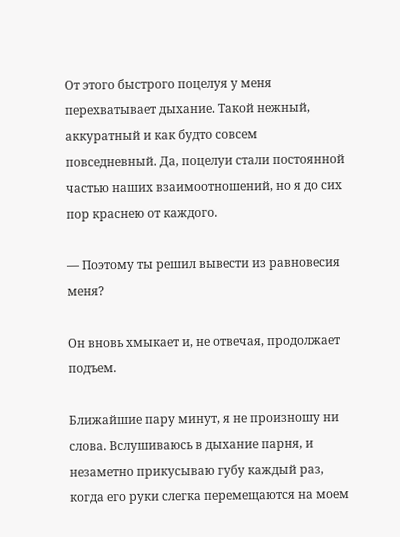От этого быстрого поцелуя у меня перехватывает дыхание. Такой нежный, аккуратный и как будто совсем повседневный. Да, поцелуи стали постоянной частью наших взаимоотношений, но я до сих пор краснею от каждого.

— Поэтому ты решил вывести из равновесия меня?

Он вновь хмыкает и, не отвечая, продолжает подъем.

Ближайшие пару минут, я не произношу ни слова. Вслушиваюсь в дыхание парня, и незаметно прикусываю губу каждый раз, когда его руки слегка перемещаются на моем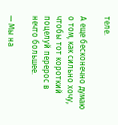теле.

А еще бесконечно думаю о том, как сильно хочу, чтобы тот короткий поцелуй перерос в нечто большее.

— Мы на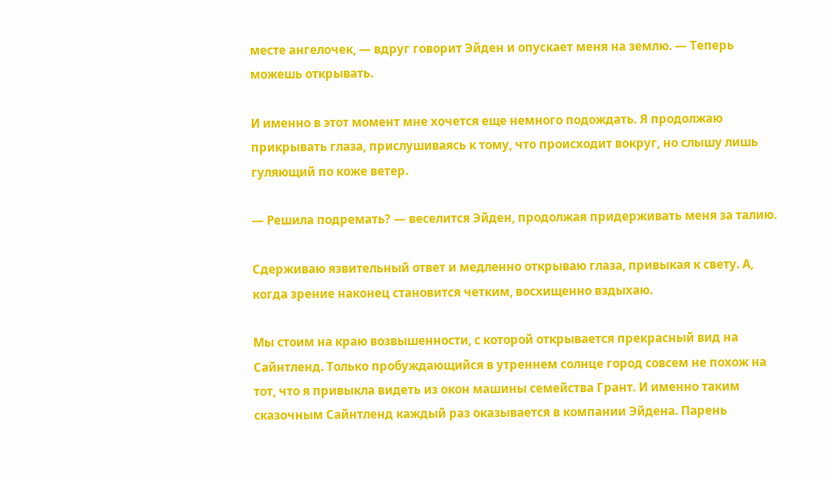месте ангелочек, — вдруг говорит Эйден и опускает меня на землю. — Теперь можешь открывать.

И именно в этот момент мне хочется еще немного подождать. Я продолжаю прикрывать глаза, прислушиваясь к тому, что происходит вокруг, но слышу лишь гуляющий по коже ветер.

— Решила подремать? — веселится Эйден, продолжая придерживать меня за талию.

Сдерживаю язвительный ответ и медленно открываю глаза, привыкая к свету. А, когда зрение наконец становится четким, восхищенно вздыхаю.

Мы стоим на краю возвышенности, с которой открывается прекрасный вид на Сайнтленд. Только пробуждающийся в утреннем солнце город совсем не похож на тот, что я привыкла видеть из окон машины семейства Грант. И именно таким сказочным Сайнтленд каждый раз оказывается в компании Эйдена. Парень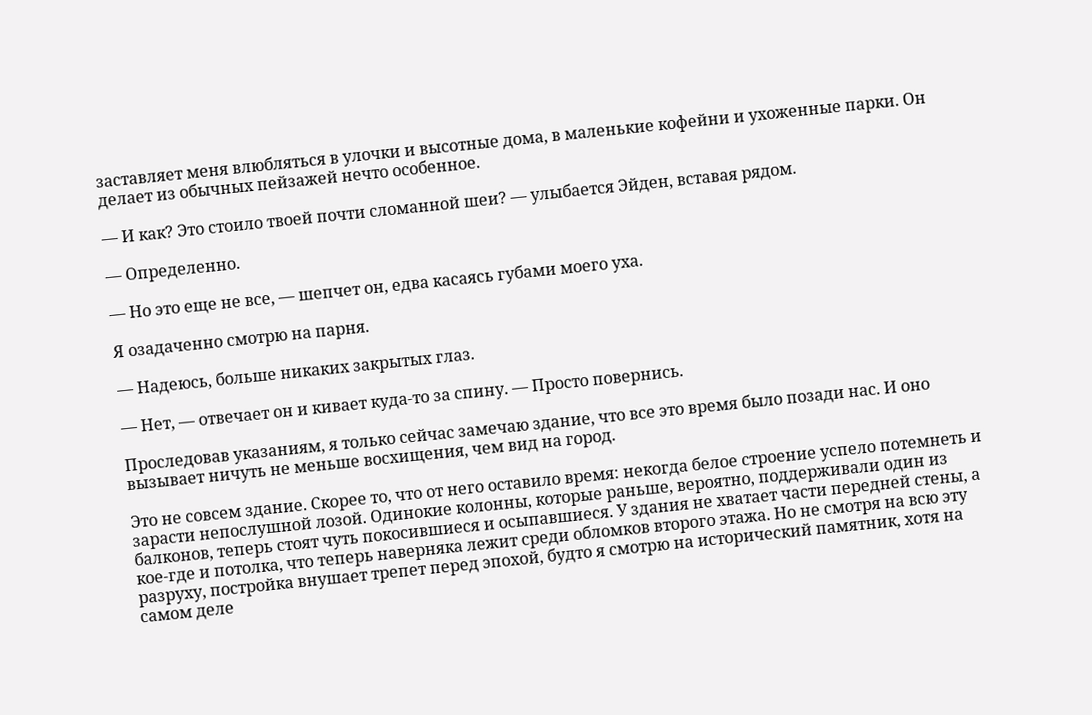заставляет меня влюбляться в улочки и высотные дома, в маленькие кофейни и ухоженные парки. Он делает из обычных пейзажей нечто особенное.

— И как? Это стоило твоей почти сломанной шеи? — улыбается Эйден, вставая рядом.

— Определенно.

— Но это еще не все, — шепчет он, едва касаясь губами моего уха.

Я озадаченно смотрю на парня.

— Надеюсь, больше никаких закрытых глаз.

— Нет, — отвечает он и кивает куда-то за спину. — Просто повернись.

Проследовав указаниям, я только сейчас замечаю здание, что все это время было позади нас. И оно вызывает ничуть не меньше восхищения, чем вид на город.

Это не совсем здание. Скорее то, что от него оставило время: некогда белое строение успело потемнеть и зарасти непослушной лозой. Одинокие колонны, которые раньше, вероятно, поддерживали один из балконов, теперь стоят чуть покосившиеся и осыпавшиеся. У здания не хватает части передней стены, а кое-где и потолка, что теперь наверняка лежит среди обломков второго этажа. Но не смотря на всю эту разруху, постройка внушает трепет перед эпохой, будто я смотрю на исторический памятник, хотя на самом деле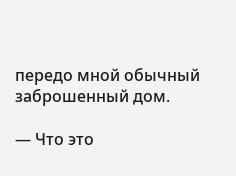передо мной обычный заброшенный дом.

— Что это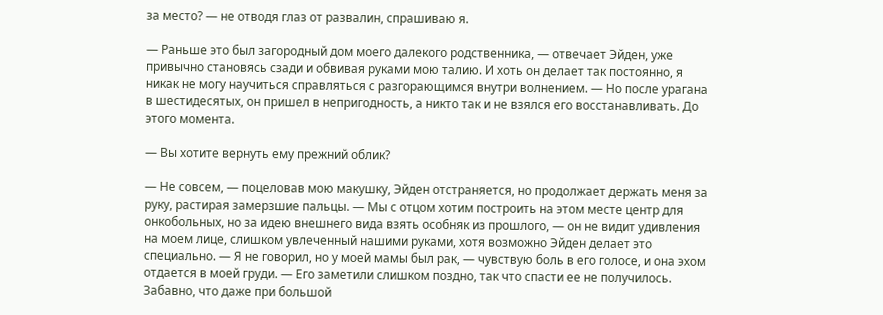за место? — не отводя глаз от развалин, спрашиваю я.

— Раньше это был загородный дом моего далекого родственника, — отвечает Эйден, уже привычно становясь сзади и обвивая руками мою талию. И хоть он делает так постоянно, я никак не могу научиться справляться с разгорающимся внутри волнением. — Но после урагана в шестидесятых, он пришел в непригодность, а никто так и не взялся его восстанавливать. До этого момента.

— Вы хотите вернуть ему прежний облик?

— Не совсем, — поцеловав мою макушку, Эйден отстраняется, но продолжает держать меня за руку, растирая замерзшие пальцы. — Мы с отцом хотим построить на этом месте центр для онкобольных, но за идею внешнего вида взять особняк из прошлого, — он не видит удивления на моем лице, слишком увлеченный нашими руками, хотя возможно Эйден делает это специально. — Я не говорил, но у моей мамы был рак, — чувствую боль в его голосе, и она эхом отдается в моей груди. — Его заметили слишком поздно, так что спасти ее не получилось. Забавно, что даже при большой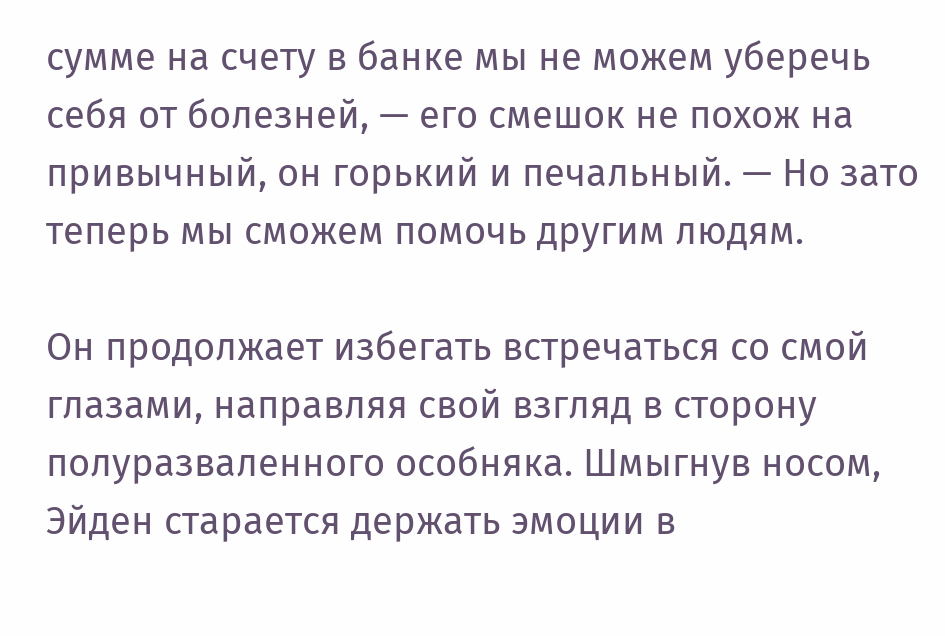сумме на счету в банке мы не можем уберечь себя от болезней, — его смешок не похож на привычный, он горький и печальный. — Но зато теперь мы сможем помочь другим людям.

Он продолжает избегать встречаться со смой глазами, направляя свой взгляд в сторону полуразваленного особняка. Шмыгнув носом, Эйден старается держать эмоции в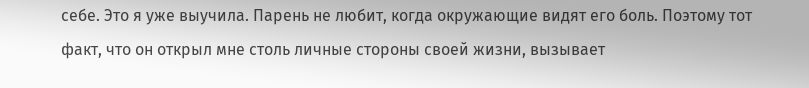себе. Это я уже выучила. Парень не любит, когда окружающие видят его боль. Поэтому тот факт, что он открыл мне столь личные стороны своей жизни, вызывает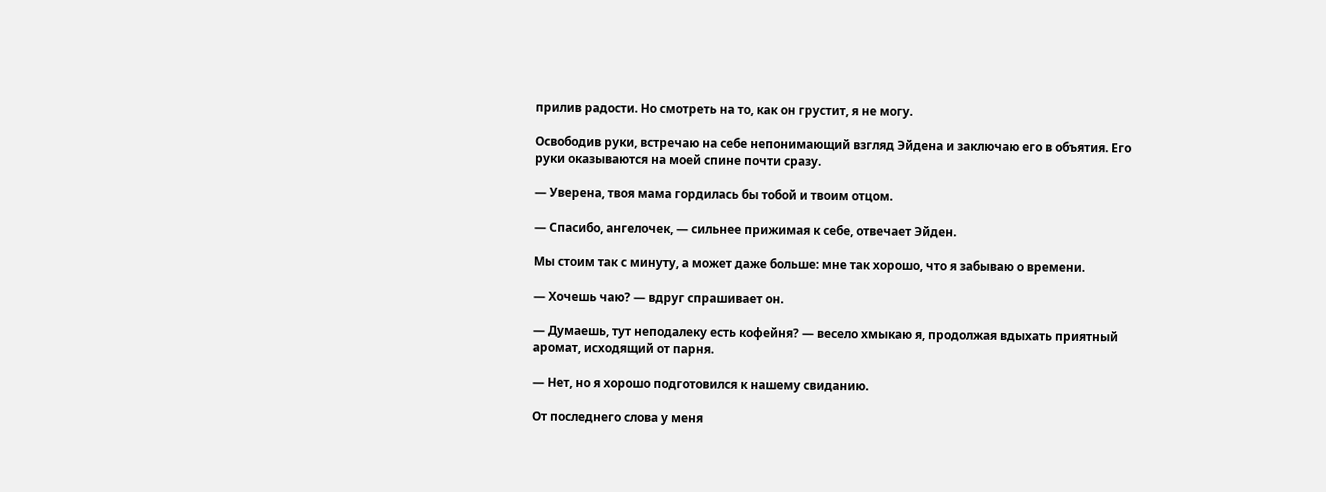прилив радости. Но смотреть на то, как он грустит, я не могу.

Освободив руки, встречаю на себе непонимающий взгляд Эйдена и заключаю его в объятия. Его руки оказываются на моей спине почти сразу.

— Уверена, твоя мама гордилась бы тобой и твоим отцом.

— Спасибо, ангелочек, — сильнее прижимая к себе, отвечает Эйден.

Мы стоим так с минуту, а может даже больше: мне так хорошо, что я забываю о времени.

— Хочешь чаю? — вдруг спрашивает он.

— Думаешь, тут неподалеку есть кофейня? — весело хмыкаю я, продолжая вдыхать приятный аромат, исходящий от парня.

— Нет, но я хорошо подготовился к нашему свиданию.

От последнего слова у меня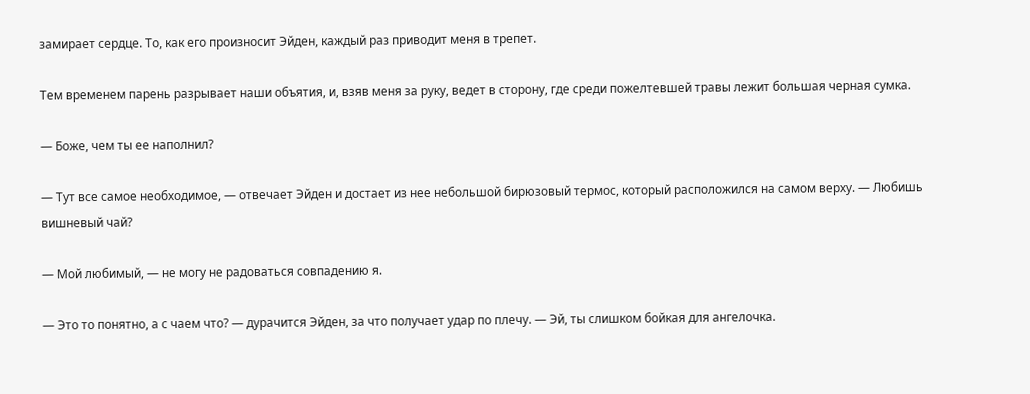замирает сердце. То, как его произносит Эйден, каждый раз приводит меня в трепет.

Тем временем парень разрывает наши объятия, и, взяв меня за руку, ведет в сторону, где среди пожелтевшей травы лежит большая черная сумка.

— Боже, чем ты ее наполнил?

— Тут все самое необходимое, — отвечает Эйден и достает из нее небольшой бирюзовый термос, который расположился на самом верху. — Любишь вишневый чай?

— Мой любимый, — не могу не радоваться совпадению я.

— Это то понятно, а с чаем что? — дурачится Эйден, за что получает удар по плечу. — Эй, ты слишком бойкая для ангелочка.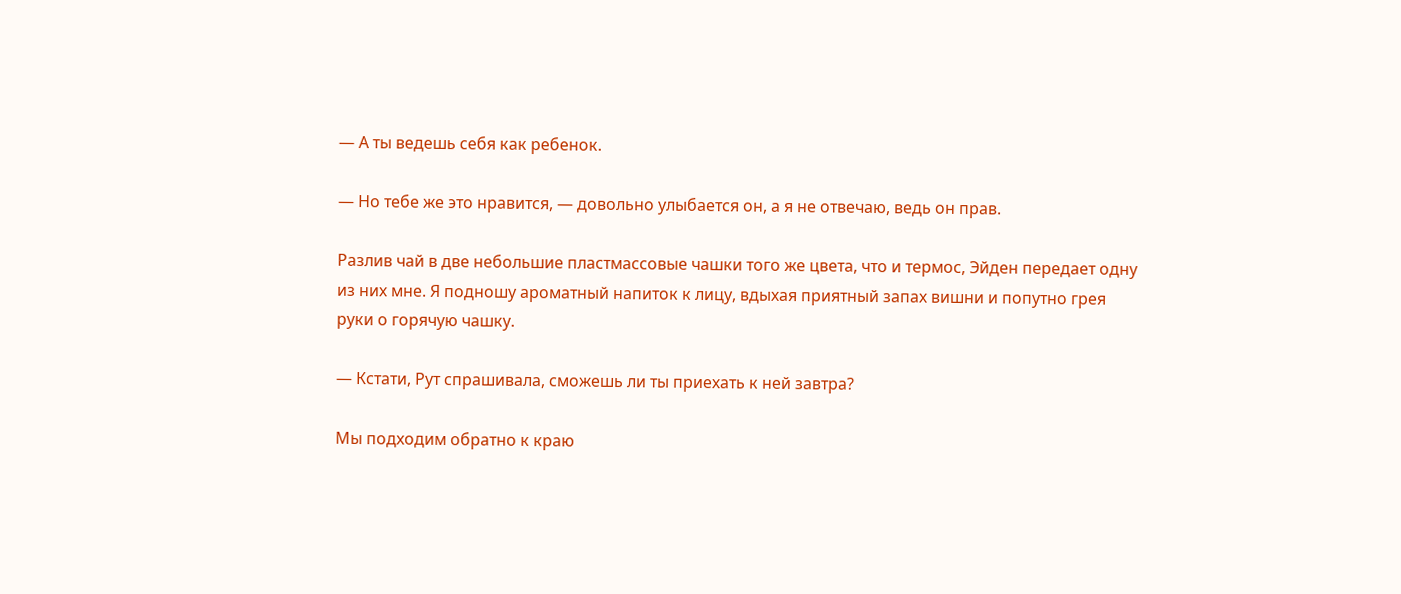— А ты ведешь себя как ребенок.

— Но тебе же это нравится, — довольно улыбается он, а я не отвечаю, ведь он прав.

Разлив чай в две небольшие пластмассовые чашки того же цвета, что и термос, Эйден передает одну из них мне. Я подношу ароматный напиток к лицу, вдыхая приятный запах вишни и попутно грея руки о горячую чашку.

— Кстати, Рут спрашивала, сможешь ли ты приехать к ней завтра?

Мы подходим обратно к краю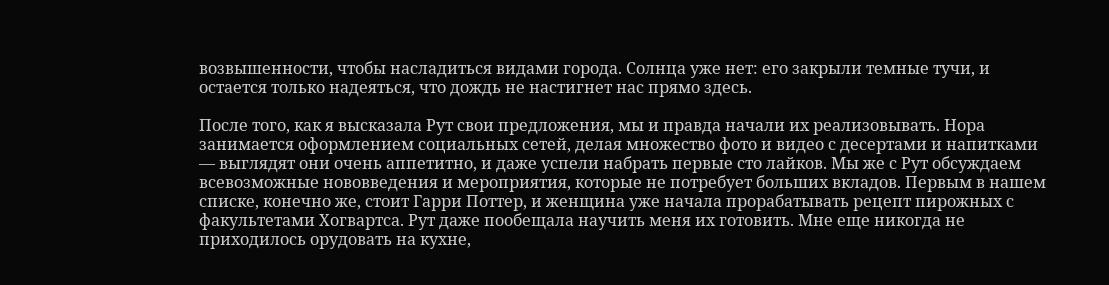возвышенности, чтобы насладиться видами города. Солнца уже нет: его закрыли темные тучи, и остается только надеяться, что дождь не настигнет нас прямо здесь.

После того, как я высказала Рут свои предложения, мы и правда начали их реализовывать. Нора занимается оформлением социальных сетей, делая множество фото и видео с десертами и напитками — выглядят они очень аппетитно, и даже успели набрать первые сто лайков. Мы же с Рут обсуждаем всевозможные нововведения и мероприятия, которые не потребует больших вкладов. Первым в нашем списке, конечно же, стоит Гарри Поттер, и женщина уже начала прорабатывать рецепт пирожных с факультетами Хогвартса. Рут даже пообещала научить меня их готовить. Мне еще никогда не приходилось орудовать на кухне,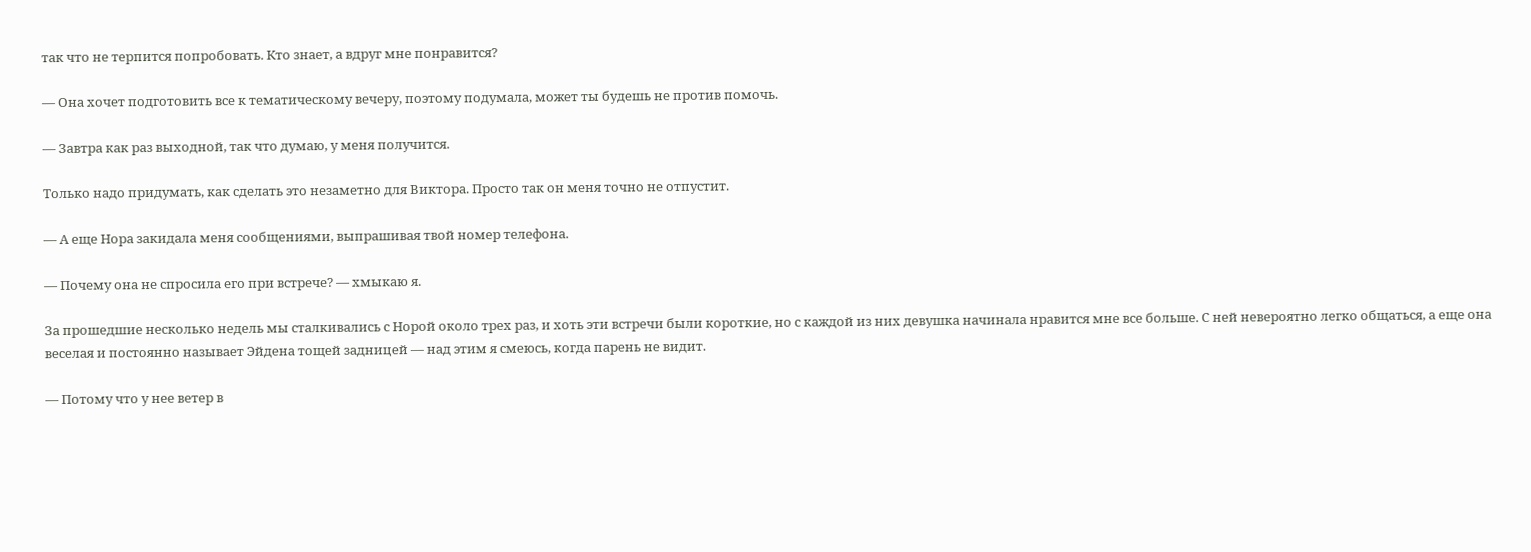так что не терпится попробовать. Кто знает, а вдруг мне понравится?

— Она хочет подготовить все к тематическому вечеру, поэтому подумала, может ты будешь не против помочь.

— Завтра как раз выходной, так что думаю, у меня получится.

Только надо придумать, как сделать это незаметно для Виктора. Просто так он меня точно не отпустит.

— А еще Нора закидала меня сообщениями, выпрашивая твой номер телефона.

— Почему она не спросила его при встрече? — хмыкаю я.

За прошедшие несколько недель мы сталкивались с Норой около трех раз, и хоть эти встречи были короткие, но с каждой из них девушка начинала нравится мне все больше. С ней невероятно легко общаться, а еще она веселая и постоянно называет Эйдена тощей задницей — над этим я смеюсь, когда парень не видит.

— Потому что у нее ветер в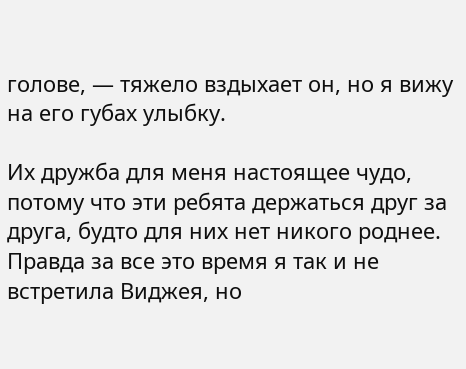голове, — тяжело вздыхает он, но я вижу на его губах улыбку.

Их дружба для меня настоящее чудо, потому что эти ребята держаться друг за друга, будто для них нет никого роднее. Правда за все это время я так и не встретила Виджея, но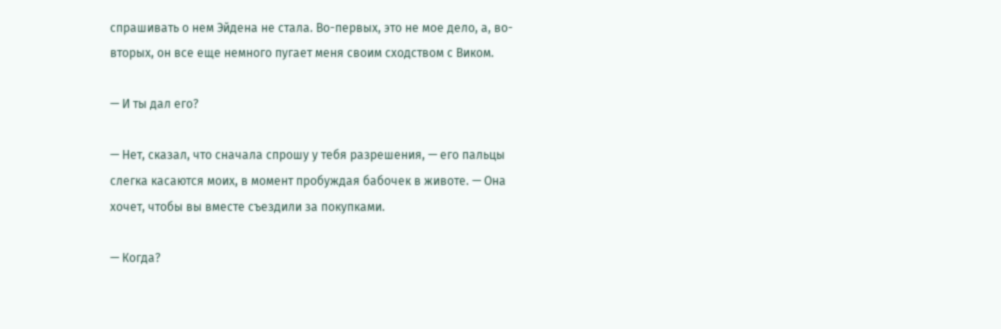спрашивать о нем Эйдена не стала. Во-первых, это не мое дело, а, во-вторых, он все еще немного пугает меня своим сходством с Виком.

— И ты дал его?

— Нет, сказал, что сначала спрошу у тебя разрешения, — его пальцы слегка касаются моих, в момент пробуждая бабочек в животе. — Она хочет, чтобы вы вместе съездили за покупками.

— Когда?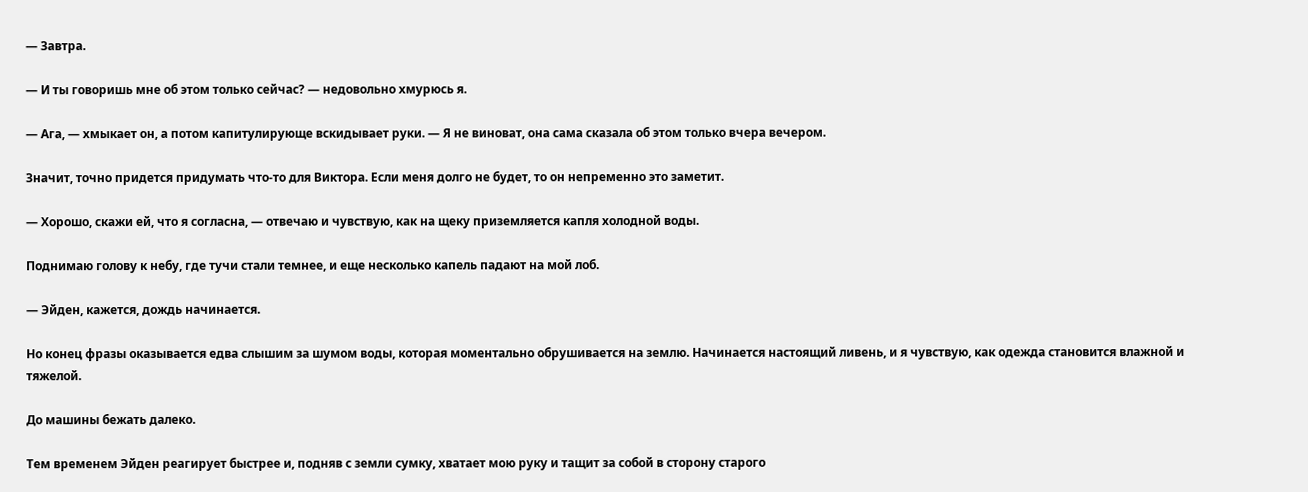— Завтра.

— И ты говоришь мне об этом только сейчас? — недовольно хмурюсь я.

— Ага, — хмыкает он, а потом капитулирующе вскидывает руки. — Я не виноват, она сама сказала об этом только вчера вечером.

Значит, точно придется придумать что-то для Виктора. Если меня долго не будет, то он непременно это заметит.

— Хорошо, скажи ей, что я согласна, — отвечаю и чувствую, как на щеку приземляется капля холодной воды.

Поднимаю голову к небу, где тучи стали темнее, и еще несколько капель падают на мой лоб.

— Эйден, кажется, дождь начинается.

Но конец фразы оказывается едва слышим за шумом воды, которая моментально обрушивается на землю. Начинается настоящий ливень, и я чувствую, как одежда становится влажной и тяжелой.

До машины бежать далеко.

Тем временем Эйден реагирует быстрее и, подняв с земли сумку, хватает мою руку и тащит за собой в сторону старого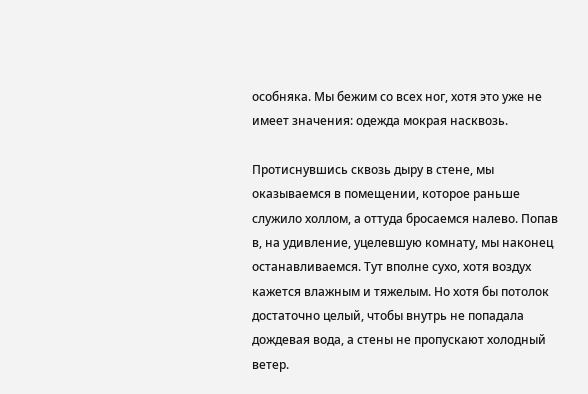особняка. Мы бежим со всех ног, хотя это уже не имеет значения: одежда мокрая насквозь.

Протиснувшись сквозь дыру в стене, мы оказываемся в помещении, которое раньше служило холлом, а оттуда бросаемся налево. Попав в, на удивление, уцелевшую комнату, мы наконец останавливаемся. Тут вполне сухо, хотя воздух кажется влажным и тяжелым. Но хотя бы потолок достаточно целый, чтобы внутрь не попадала дождевая вода, а стены не пропускают холодный ветер.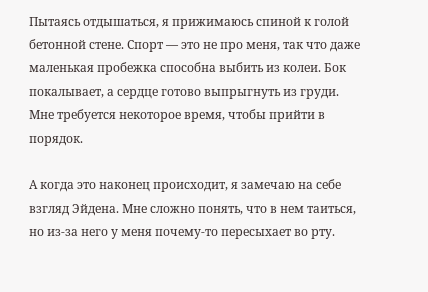Пытаясь отдышаться, я прижимаюсь спиной к голой бетонной стене. Спорт — это не про меня, так что даже маленькая пробежка способна выбить из колеи. Бок покалывает, а сердце готово выпрыгнуть из груди. Мне требуется некоторое время, чтобы прийти в порядок.

А когда это наконец происходит, я замечаю на себе взгляд Эйдена. Мне сложно понять, что в нем таиться, но из-за него у меня почему-то пересыхает во рту.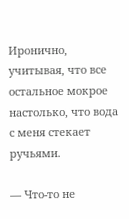Иронично, учитывая, что все остальное мокрое настолько, что вода с меня стекает ручьями.

— Что-то не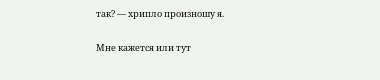так? — хрипло произношу я.

Мне кажется или тут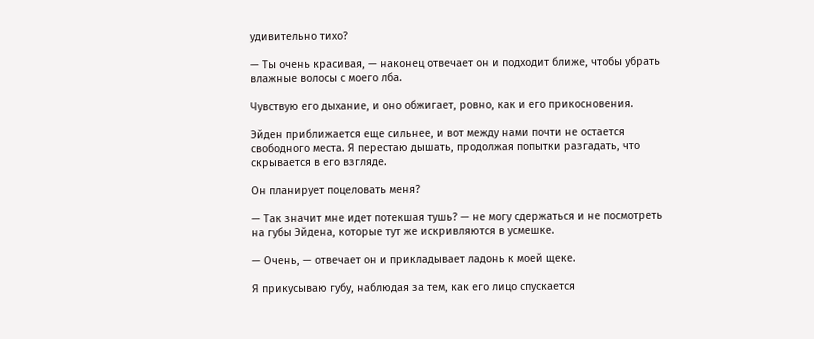удивительно тихо?

— Ты очень красивая, — наконец отвечает он и подходит ближе, чтобы убрать влажные волосы с моего лба.

Чувствую его дыхание, и оно обжигает, ровно, как и его прикосновения.

Эйден приближается еще сильнее, и вот между нами почти не остается свободного места. Я перестаю дышать, продолжая попытки разгадать, что скрывается в его взгляде.

Он планирует поцеловать меня?

— Так значит мне идет потекшая тушь? — не могу сдержаться и не посмотреть на губы Эйдена, которые тут же искривляются в усмешке.

— Очень, — отвечает он и прикладывает ладонь к моей щеке.

Я прикусываю губу, наблюдая за тем, как его лицо спускается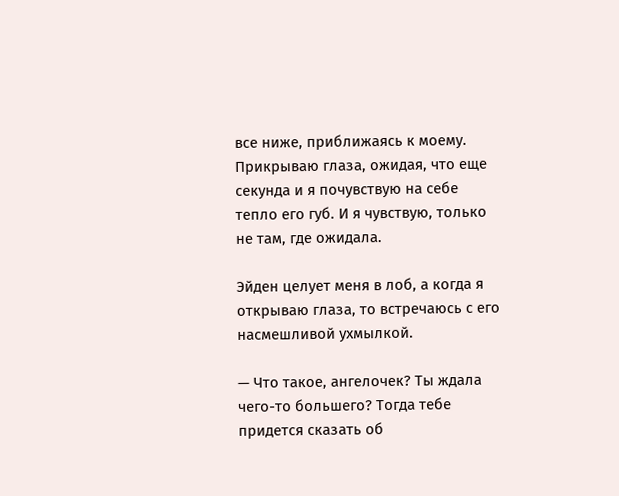все ниже, приближаясь к моему. Прикрываю глаза, ожидая, что еще секунда и я почувствую на себе тепло его губ. И я чувствую, только не там, где ожидала.

Эйден целует меня в лоб, а когда я открываю глаза, то встречаюсь с его насмешливой ухмылкой.

— Что такое, ангелочек? Ты ждала чего-то большего? Тогда тебе придется сказать об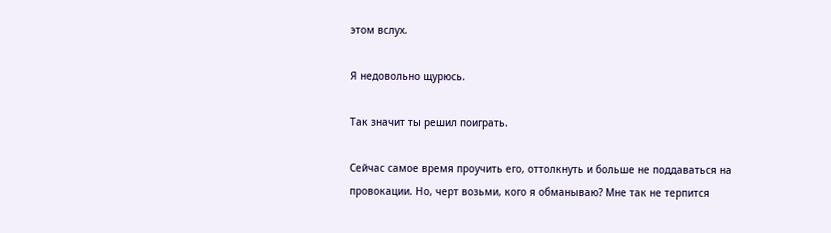этом вслух.

Я недовольно щурюсь.

Так значит ты решил поиграть.

Сейчас самое время проучить его, оттолкнуть и больше не поддаваться на провокации. Но, черт возьми, кого я обманываю? Мне так не терпится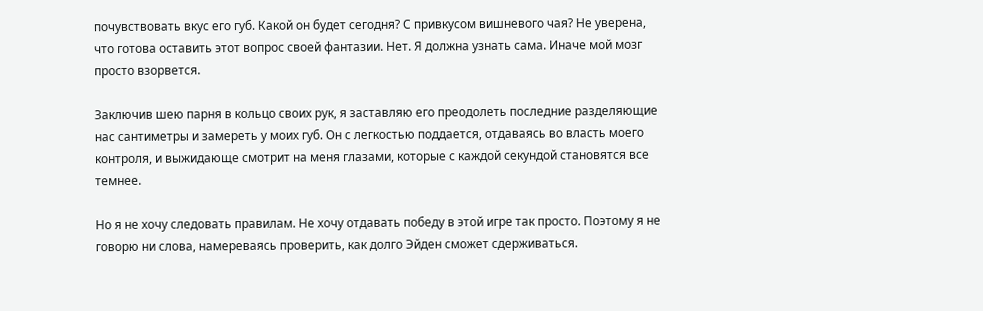почувствовать вкус его губ. Какой он будет сегодня? С привкусом вишневого чая? Не уверена, что готова оставить этот вопрос своей фантазии. Нет. Я должна узнать сама. Иначе мой мозг просто взорвется.

Заключив шею парня в кольцо своих рук, я заставляю его преодолеть последние разделяющие нас сантиметры и замереть у моих губ. Он с легкостью поддается, отдаваясь во власть моего контроля, и выжидающе смотрит на меня глазами, которые с каждой секундой становятся все темнее.

Но я не хочу следовать правилам. Не хочу отдавать победу в этой игре так просто. Поэтому я не говорю ни слова, намереваясь проверить, как долго Эйден сможет сдерживаться.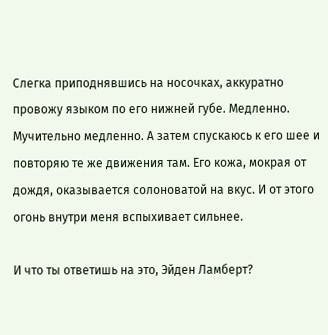Слегка приподнявшись на носочках, аккуратно провожу языком по его нижней губе. Медленно. Мучительно медленно. А затем спускаюсь к его шее и повторяю те же движения там. Его кожа, мокрая от дождя, оказывается солоноватой на вкус. И от этого огонь внутри меня вспыхивает сильнее.

И что ты ответишь на это, Эйден Ламберт?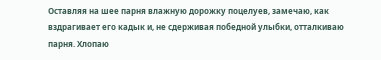Оставляя на шее парня влажную дорожку поцелуев, замечаю, как вздрагивает его кадык и, не сдерживая победной улыбки, отталкиваю парня. Хлопаю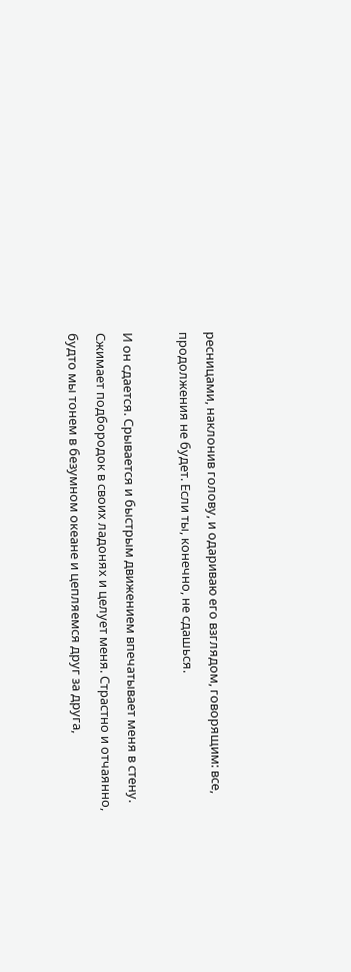ресницами, наклонив голову, и одариваю его взглядом, говорящим: все, продолжения не будет. Если ты, конечно, не сдашься.

И он сдается. Срывается и быстрым движением впечатывает меня в стену. Сжимает подбородок в своих ладонях и целует меня. Страстно и отчаянно, будто мы тонем в безумном океане и цепляемся друг за друга,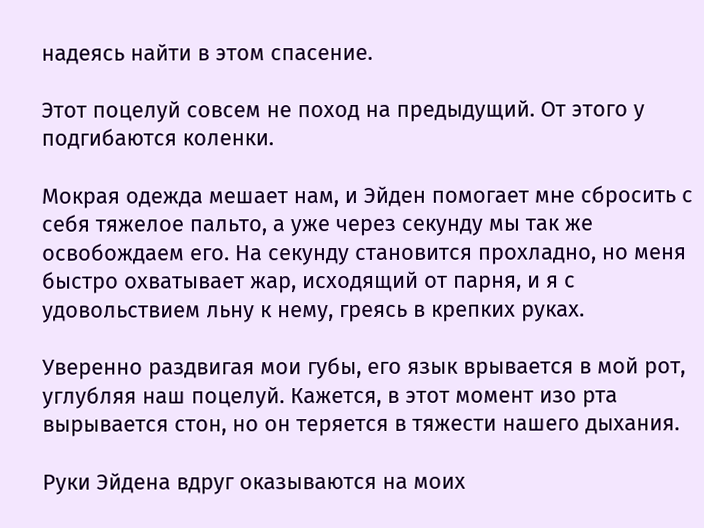надеясь найти в этом спасение.

Этот поцелуй совсем не поход на предыдущий. От этого у подгибаются коленки.

Мокрая одежда мешает нам, и Эйден помогает мне сбросить с себя тяжелое пальто, а уже через секунду мы так же освобождаем его. На секунду становится прохладно, но меня быстро охватывает жар, исходящий от парня, и я с удовольствием льну к нему, греясь в крепких руках.

Уверенно раздвигая мои губы, его язык врывается в мой рот, углубляя наш поцелуй. Кажется, в этот момент изо рта вырывается стон, но он теряется в тяжести нашего дыхания.

Руки Эйдена вдруг оказываются на моих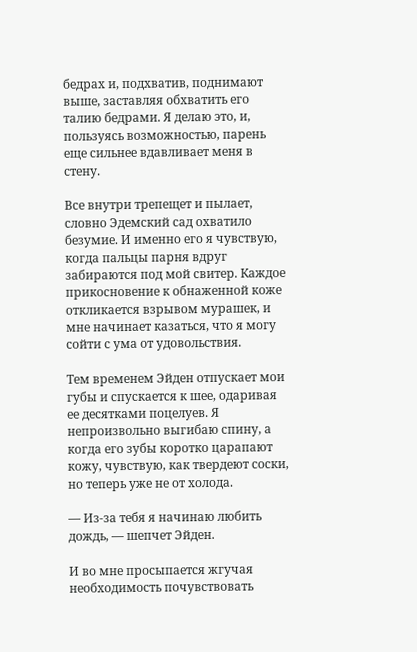бедрах и, подхватив, поднимают выше, заставляя обхватить его талию бедрами. Я делаю это, и, пользуясь возможностью, парень еще сильнее вдавливает меня в стену.

Все внутри трепещет и пылает, словно Эдемский сад охватило безумие. И именно его я чувствую, когда пальцы парня вдруг забираются под мой свитер. Каждое прикосновение к обнаженной коже откликается взрывом мурашек, и мне начинает казаться, что я могу сойти с ума от удовольствия.

Тем временем Эйден отпускает мои губы и спускается к шее, одаривая ее десятками поцелуев. Я непроизвольно выгибаю спину, а когда его зубы коротко царапают кожу, чувствую, как твердеют соски, но теперь уже не от холода.

— Из-за тебя я начинаю любить дождь, — шепчет Эйден.

И во мне просыпается жгучая необходимость почувствовать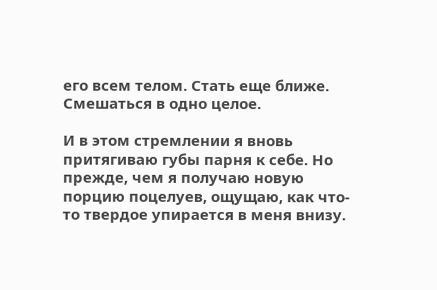его всем телом. Стать еще ближе. Смешаться в одно целое.

И в этом стремлении я вновь притягиваю губы парня к себе. Но прежде, чем я получаю новую порцию поцелуев, ощущаю, как что-то твердое упирается в меня внизу.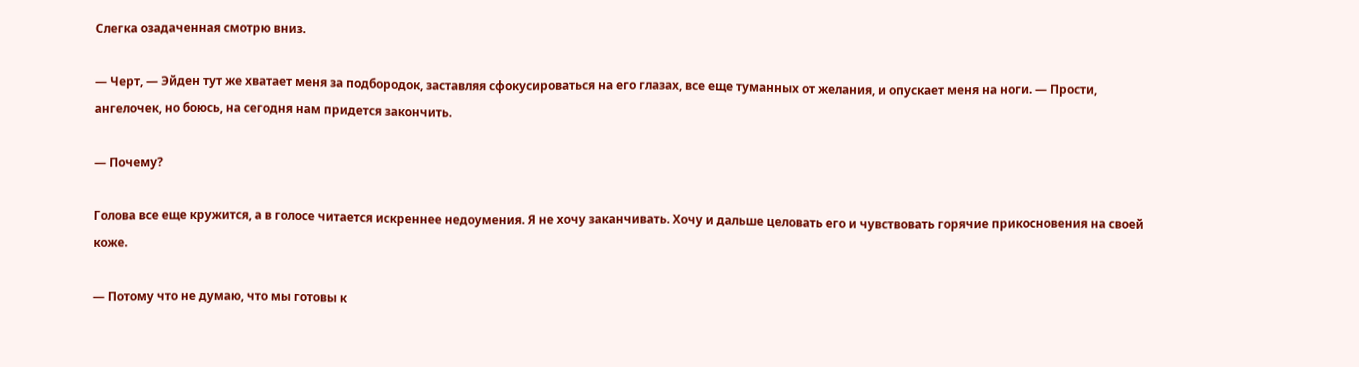Слегка озадаченная смотрю вниз.

— Черт, — Эйден тут же хватает меня за подбородок, заставляя сфокусироваться на его глазах, все еще туманных от желания, и опускает меня на ноги. — Прости, ангелочек, но боюсь, на сегодня нам придется закончить.

— Почему?

Голова все еще кружится, а в голосе читается искреннее недоумения. Я не хочу заканчивать. Хочу и дальше целовать его и чувствовать горячие прикосновения на своей коже.

— Потому что не думаю, что мы готовы к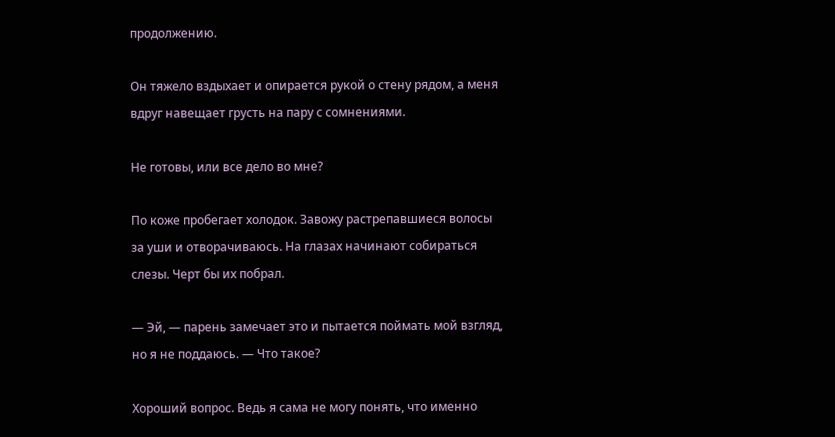продолжению.

Он тяжело вздыхает и опирается рукой о стену рядом, а меня вдруг навещает грусть на пару с сомнениями.

Не готовы, или все дело во мне?

По коже пробегает холодок. Завожу растрепавшиеся волосы за уши и отворачиваюсь. На глазах начинают собираться слезы. Черт бы их побрал.

— Эй, — парень замечает это и пытается поймать мой взгляд, но я не поддаюсь. — Что такое?

Хороший вопрос. Ведь я сама не могу понять, что именно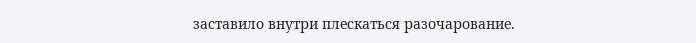заставило внутри плескаться разочарование.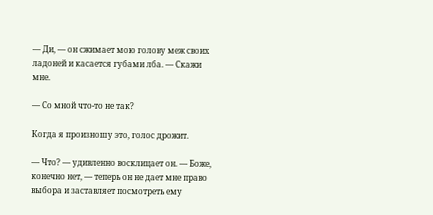— Ди, — он сжимает мою голову меж своих ладоней и касается губами лба. — Скажи мне.

— Со мной что-то не так?

Когда я произношу это, голос дрожит.

— Что? — удивленно восклицает он. — Боже, конечно нет, — теперь он не дает мне право выбора и заставляет посмотреть ему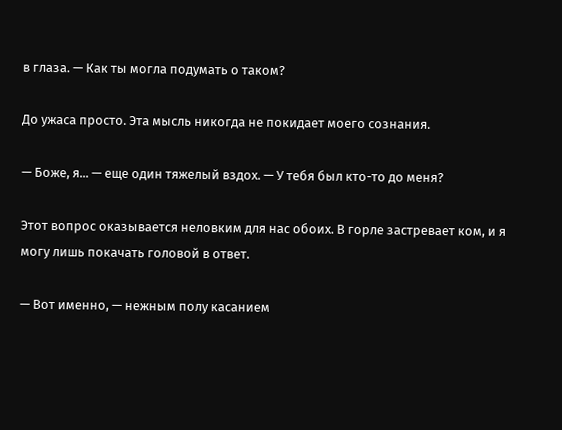в глаза. — Как ты могла подумать о таком?

До ужаса просто. Эта мысль никогда не покидает моего сознания.

— Боже, я... — еще один тяжелый вздох. — У тебя был кто-то до меня?

Этот вопрос оказывается неловким для нас обоих. В горле застревает ком, и я могу лишь покачать головой в ответ.

— Вот именно, — нежным полу касанием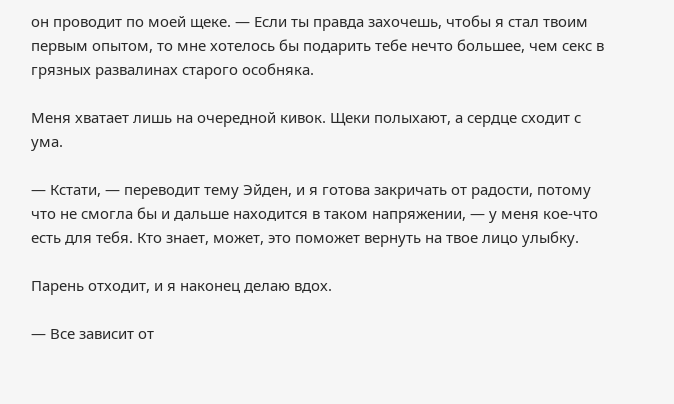он проводит по моей щеке. — Если ты правда захочешь, чтобы я стал твоим первым опытом, то мне хотелось бы подарить тебе нечто большее, чем секс в грязных развалинах старого особняка.

Меня хватает лишь на очередной кивок. Щеки полыхают, а сердце сходит с ума.

— Кстати, — переводит тему Эйден, и я готова закричать от радости, потому что не смогла бы и дальше находится в таком напряжении, — у меня кое-что есть для тебя. Кто знает, может, это поможет вернуть на твое лицо улыбку.

Парень отходит, и я наконец делаю вдох.

— Все зависит от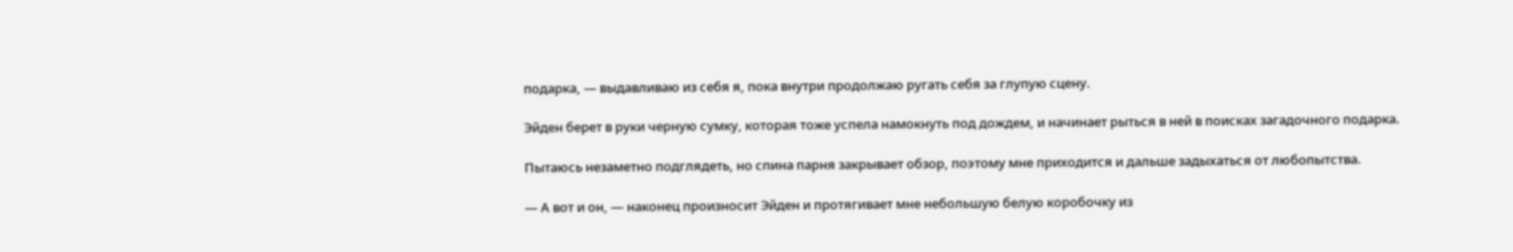подарка, — выдавливаю из себя я, пока внутри продолжаю ругать себя за глупую сцену.

Эйден берет в руки черную сумку, которая тоже успела намокнуть под дождем, и начинает рыться в ней в поисках загадочного подарка.

Пытаюсь незаметно подглядеть, но спина парня закрывает обзор, поэтому мне приходится и дальше задыхаться от любопытства.

— А вот и он, — наконец произносит Эйден и протягивает мне небольшую белую коробочку из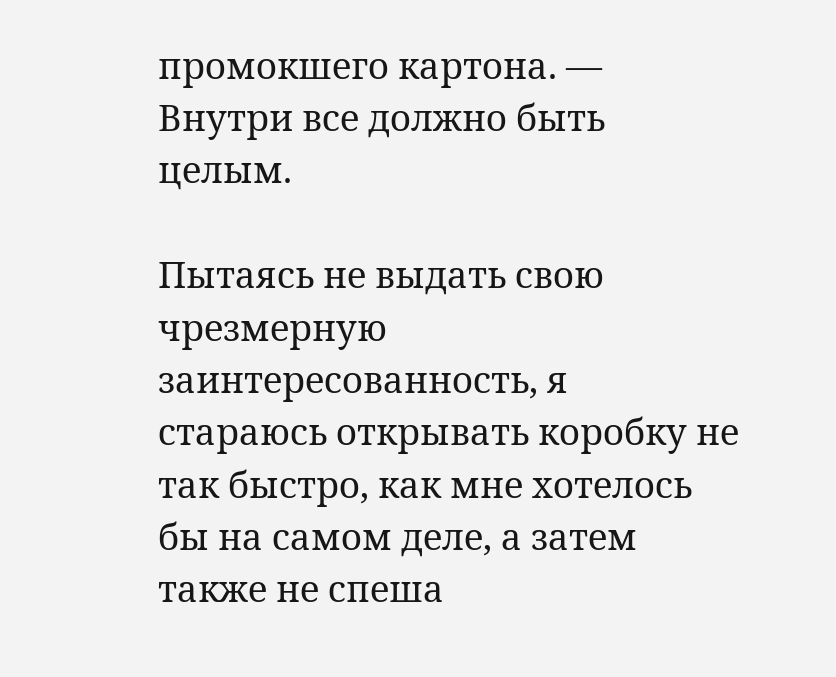промокшего картона. — Внутри все должно быть целым.

Пытаясь не выдать свою чрезмерную заинтересованность, я стараюсь открывать коробку не так быстро, как мне хотелось бы на самом деле, а затем также не спеша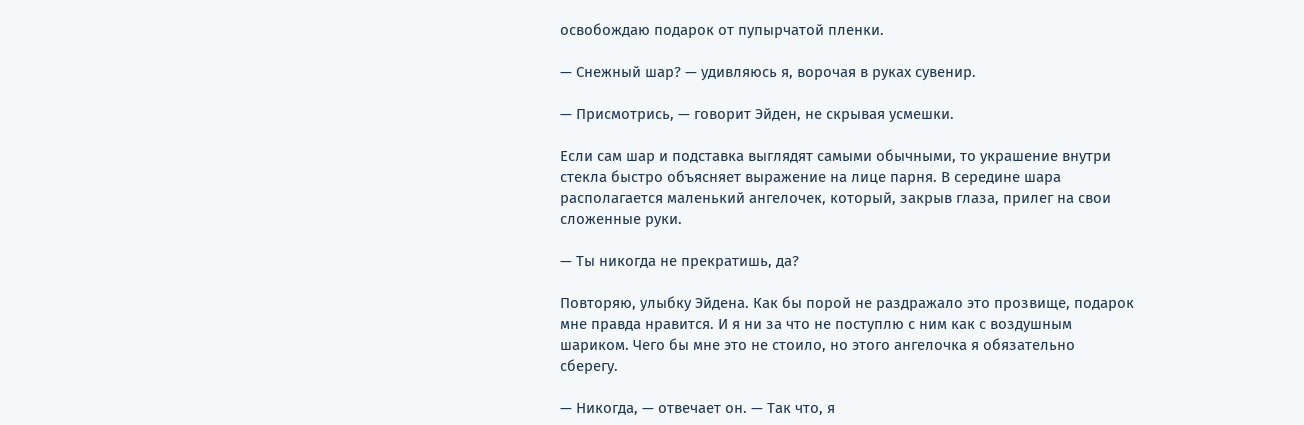освобождаю подарок от пупырчатой пленки.

— Снежный шар? — удивляюсь я, ворочая в руках сувенир.

— Присмотрись, — говорит Эйден, не скрывая усмешки.

Если сам шар и подставка выглядят самыми обычными, то украшение внутри стекла быстро объясняет выражение на лице парня. В середине шара располагается маленький ангелочек, который, закрыв глаза, прилег на свои сложенные руки.

— Ты никогда не прекратишь, да?

Повторяю, улыбку Эйдена. Как бы порой не раздражало это прозвище, подарок мне правда нравится. И я ни за что не поступлю с ним как с воздушным шариком. Чего бы мне это не стоило, но этого ангелочка я обязательно сберегу.

— Никогда, — отвечает он. — Так что, я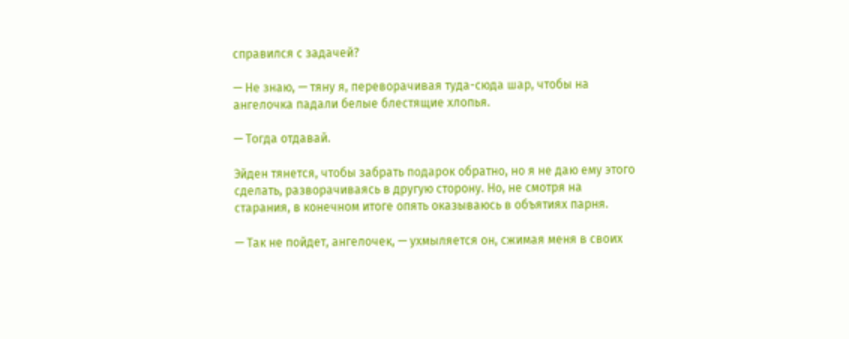справился с задачей?

— Не знаю, — тяну я, переворачивая туда-сюда шар, чтобы на ангелочка падали белые блестящие хлопья.

— Тогда отдавай.

Эйден тянется, чтобы забрать подарок обратно, но я не даю ему этого сделать, разворачиваясь в другую сторону. Но, не смотря на старания, в конечном итоге опять оказываюсь в объятиях парня.

— Так не пойдет, ангелочек, — ухмыляется он, сжимая меня в своих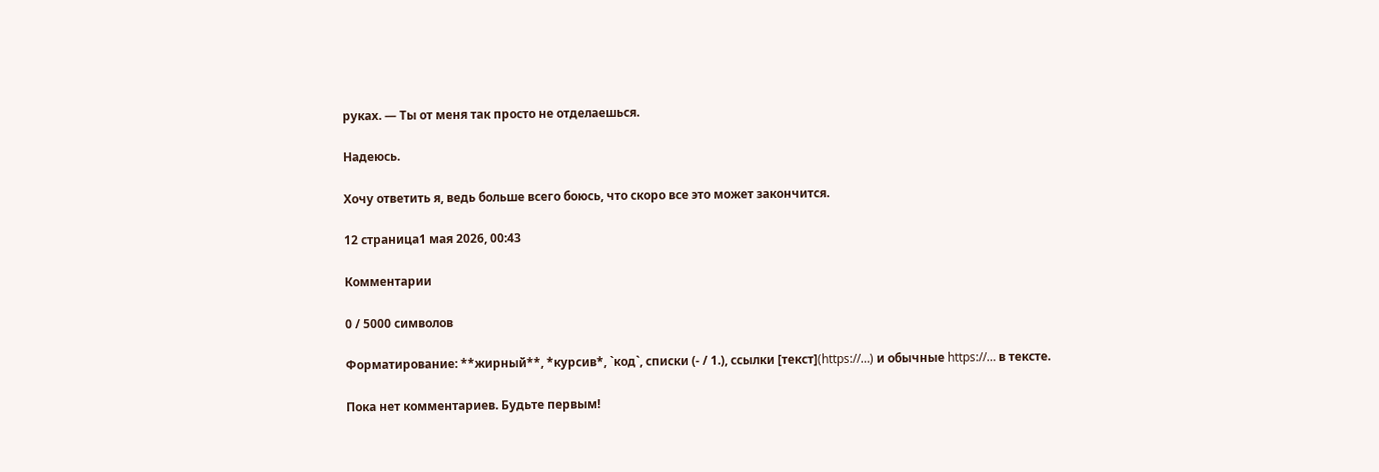руках. — Ты от меня так просто не отделаешься.

Надеюсь.

Хочу ответить я, ведь больше всего боюсь, что скоро все это может закончится.

12 страница1 мая 2026, 00:43

Комментарии

0 / 5000 символов

Форматирование: **жирный**, *курсив*, `код`, списки (- / 1.), ссылки [текст](https://…) и обычные https://… в тексте.

Пока нет комментариев. Будьте первым!